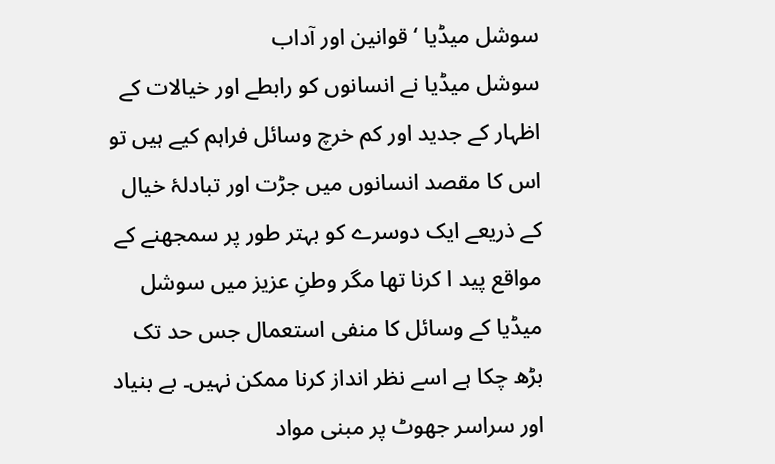سوشل میڈیا ‘ قوانین اور آداب
سوشل میڈیا نے انسانوں کو رابطے اور خیالات کے اظہار کے جدید اور کم خرچ وسائل فراہم کیے ہیں تو اس کا مقصد انسانوں میں جڑت اور تبادلۂ خیال کے ذریعے ایک دوسرے کو بہتر طور پر سمجھنے کے مواقع پید ا کرنا تھا مگر وطنِ عزیز میں سوشل میڈیا کے وسائل کا منفی استعمال جس حد تک بڑھ چکا ہے اسے نظر انداز کرنا ممکن نہیں۔ بے بنیاد اور سراسر جھوٹ پر مبنی مواد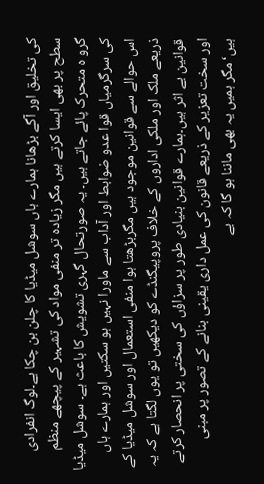کی تخلیق اور آگے بڑھانا ہمارے ہاں سوشل میڈیا کا چلن بن چکا ہے۔لوگ انفرادی سطح پر بھی ایسا کرتے ہیں مگر زیادہ تر منفی مواد کی تشہیر کے پیچھے منظم گرو ہ متحرک پائے جاتے ہیں۔ یہ صورتحال گہری تشویش کا باعث ہے۔ سوشل میڈیا کی سرگرمیاں قوا عدو ضوابط اور آداب سے ماورا نہیں ہو سکتیں اور ہمارے ہاں اس حوالے سے قوانین موجود ہیں مگربڑھتا ہوا منفی استعمال اور سوشل میڈیا کے ذریعے ملک اور ملکی اداروں کے خلاف پروپیگنڈے کو دیکھیں تو یوں لگتا ہے کہ یہ قوانین بے اثر ہیں۔ہمارے قوانین بنیادی طور پر سزاؤں کی سختی پر انحصار کرتے اور سخت تعزیر کے ذریعے قانون کی عمل داری یقینی بنانے کے تصور پر مبنی ہیں‘مگر ہمیں یہ بھی ماننا ہو گا کہ بے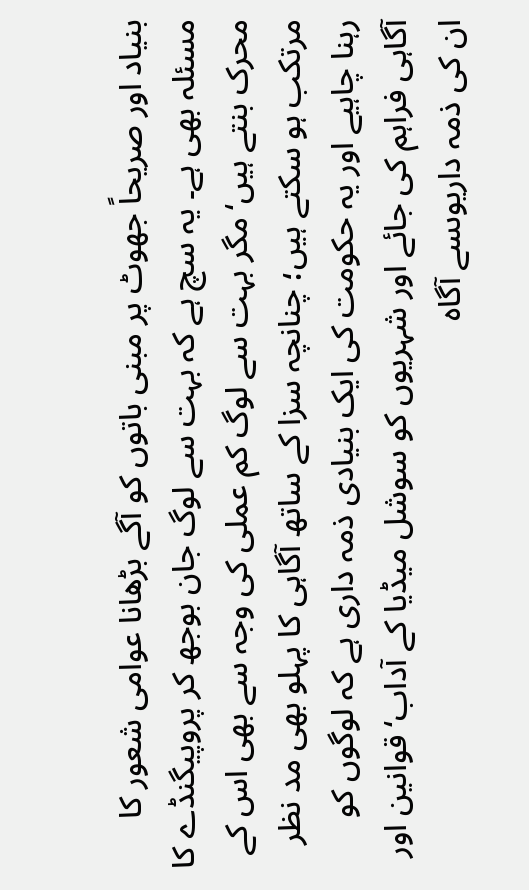بنیاد اور صریحاً جھوٹ پر مبنی باتوں کو آگے بڑھانا عوامی شعور کا مسئلہ بھی ہے۔ یہ سچ ہے کہ بہت سے لوگ جان بوجھ کر پروپیگنڈے کا محرک بنتے ہیں‘مگر بہت سے لوگ کم عملی کی وجہ سے بھی اس کے مرتکب ہو سکتے ہیں؛ چنانچہ سزا کے ساتھ آگاہی کا پہلو بھی مد نظر رہنا چاہیے اور یہ حکومت کی ایک بنیادی ذمہ داری ہے کہ لوگوں کو آگاہی فراہم کی جائے اور شہریوں کو سوشل میڈیا کے آداب‘ قوانین اور ان کی ذمہ داریوںسے آگاہ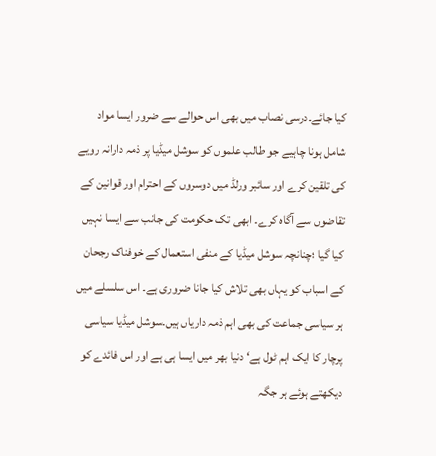کیا جائے۔درسی نصاب میں بھی اس حوالے سے ضرور ایسا مواد شامل ہونا چاہیے جو طالب علموں کو سوشل میڈیا پر ذمہ دارانہ رویے کی تلقین کرے اور سائبر ورلڈ میں دوسروں کے احترام اور قوانین کے تقاضوں سے آگاہ کرے۔ ابھی تک حکومت کی جانب سے ایسا نہیں کیا گیا ؛چنانچہ سوشل میڈیا کے منفی استعمال کے خوفناک رجحان کے اسباب کو یہاں بھی تلاش کیا جانا ضروری ہے۔ اس سلسلے میں ہر سیاسی جماعت کی بھی اہم ذمہ داریاں ہیں۔سوشل میڈیا سیاسی پرچار کا ایک اہم ٹول ہے‘ دنیا بھر میں ایسا ہی ہے اور اس فائدے کو دیکھتے ہوئے ہر جگہ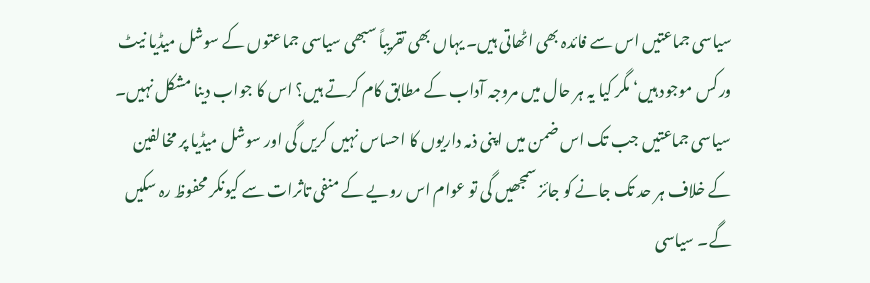سیاسی جماعتیں اس سے فائدہ بھی اٹھاتی ہیں۔ یہاں بھی تقریباً سبھی سیاسی جماعتوں کے سوشل میڈیا نیٹ ورکس موجود ہیں‘ مگر کیا یہ ہر حال میں مروجہ آداب کے مطابق کام کرتے ہیں؟ اس کا جواب دینا مشکل نہیں۔ سیاسی جماعتیں جب تک اس ضمن میں اپنی ذمہ داریوں کا احساس نہیں کریں گی اور سوشل میڈیا پر مخالفین کے خلاف ہر حد تک جانے کو جائز سمجھیں گی تو عوام اس رویے کے منفی تاثرات سے کیونکر محفوظ رہ سکیں گے۔ سیاسی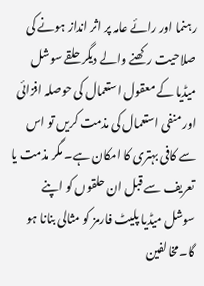رہنما اور رائے عامہ پر اثر انداز ہونے کی صلاحیت رکھنے والے دیگر حلقے سوشل میڈیا کے معقول استعمال کی حوصلہ افزائی اور منفی استعمال کی مذمت کریں تو اس سے کافی بہتری کا امکان ہے۔ مگر مذمت یا تعریف سے قبل ان حلقوں کو اپنے سوشل میڈیا پلیٹ فارمز کو مثالی بنانا ہو گا۔مخالفین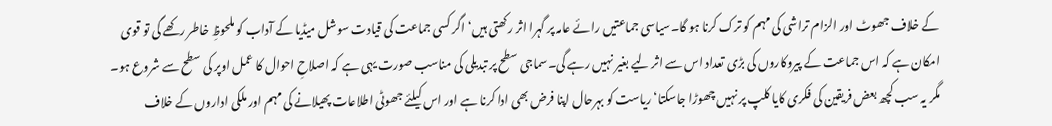کے خلاف جھوٹ اور الزام تراشی کی مہم کو ترک کرنا ہو گا۔سیاسی جماعتیں رائے عامہ پر گہرا اثر رکھتی ہیں‘ اگر کسی جماعت کی قیادت سوشل میڈیا کے آداب کو ملحوظِ خاطر رکھے گی تو قوی امکان ہے کہ اس جماعت کے پیروکاروں کی بڑی تعداد اس سے اثر لیے بغیر نہیں رہے گی۔سماجی سطح پر تبدیلی کی مناسب صورت یہی ہے کہ اصلاحِ احوال کا عمل اوپر کی سطح سے شروع ہو۔ مگر یہ سب کچھ بعض فریقین کی فکری کایا کلپ پر نہیں چھوڑا جاسکتا‘ ریاست کو بہرحال اپنا فرض بھی ادا کرنا ہے اور اس کیلئے جھوٹی اطلاعات پھیلانے کی مہم اور ملکی اداروں کے خلاف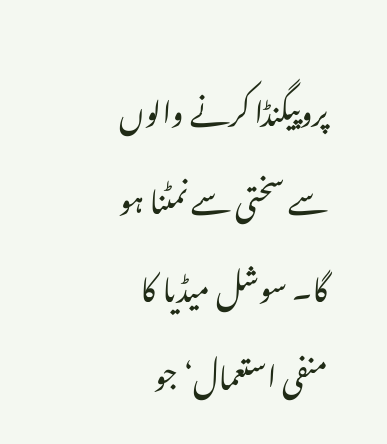پروپیگنڈا کرنے والوں سے سختی سے نمٹنا ہو گا۔ سوشل میڈیا کا منفی استعمال‘ جو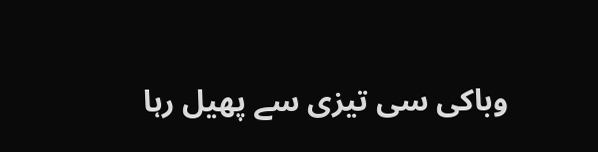وباکی سی تیزی سے پھیل رہا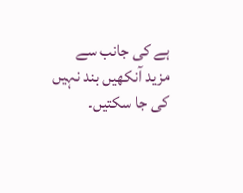ہے کی جانب سے مزید آنکھیں بند نہیں کی جا سکتیں۔